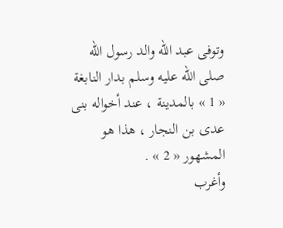وتوفى عبد اللّه والد رسول اللّه صلى اللّه عليه وسلم بدار النابغة « 1 » بالمدينة ، عند أخواله بنى عدى بن النجار ، هذا هو المشهور « 2 » .
وأغرب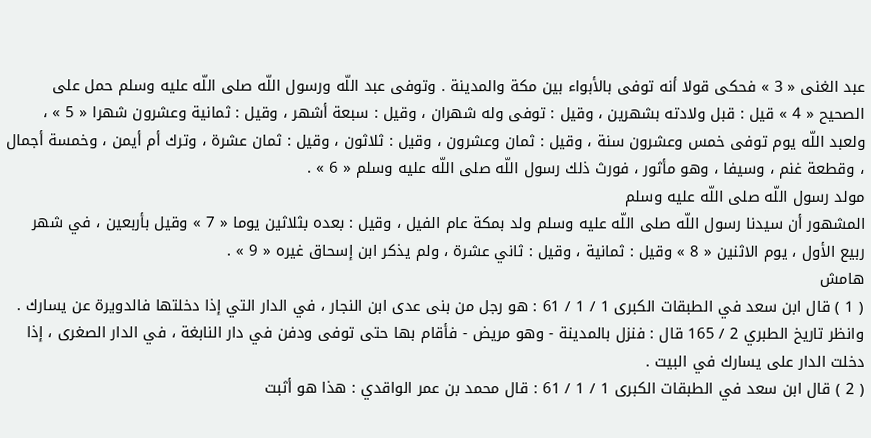عبد الغنى « 3 » فحكى قولا أنه توفى بالأبواء بين مكة والمدينة . وتوفى عبد اللّه ورسول اللّه صلى اللّه عليه وسلم حمل على الصحيح « 4 » قيل : قبل ولادته بشهرين ، وقيل : توفى وله شهران ، وقيل : سبعة أشهر ، وقيل : ثمانية وعشرون شهرا « 5 » ،
ولعبد اللّه يوم توفى خمس وعشرون سنة ، وقيل : ثمان وعشرون ، وقيل : ثلاثون ، وقيل : ثمان عشرة ، وترك أم أيمن ، وخمسة أجمال ، وقطعة غنم ، وسيفا ، وهو مأثور ، فورث ذلك رسول اللّه صلى اللّه عليه وسلم « 6 » .
مولد رسول اللّه صلى اللّه عليه وسلم
المشهور أن سيدنا رسول اللّه صلى اللّه عليه وسلم ولد بمكة عام الفيل ، وقيل : بعده بثلاثين يوما « 7 » وقيل بأربعين ، في شهر ربيع الأول ، يوم الاثنين « 8 » وقيل : ثمانية ، وقيل : ثاني عشرة ، ولم يذكر ابن إسحاق غيره « 9 » .
هامش
( 1 ) قال ابن سعد في الطبقات الكبرى 1 / 1 / 61 : هو رجل من بنى عدى ابن النجار ، في الدار التي إذا دخلتها فالدويرة عن يسارك .
وانظر تاريخ الطبري 2 / 165 قال : فنزل بالمدينة - وهو مريض - فأقام بها حتى توفى ودفن في دار النابغة ، في الدار الصغرى ، إذا دخلت الدار على يسارك في البيت .
( 2 ) قال ابن سعد في الطبقات الكبرى 1 / 1 / 61 : قال محمد بن عمر الواقدي : هذا هو أثبت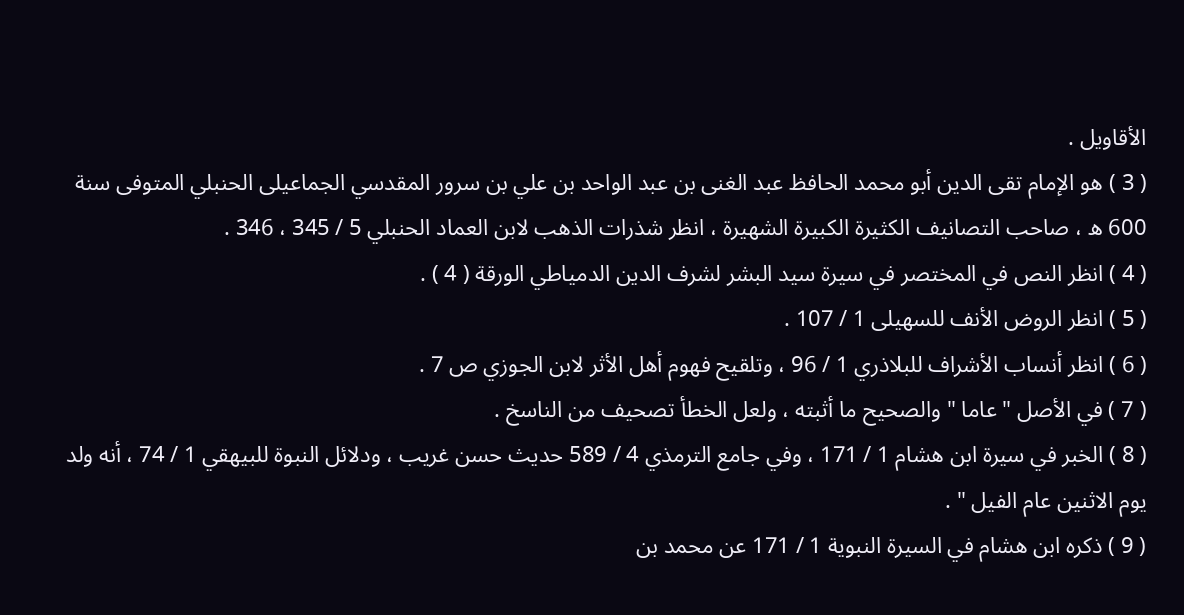الأقاويل .
( 3 ) هو الإمام تقى الدين أبو محمد الحافظ عبد الغنى بن عبد الواحد بن علي بن سرور المقدسي الجماعيلى الحنبلي المتوفى سنة 600 ه ، صاحب التصانيف الكثيرة الكبيرة الشهيرة ، انظر شذرات الذهب لابن العماد الحنبلي 5 / 345 ، 346 .
( 4 ) انظر النص في المختصر في سيرة سيد البشر لشرف الدين الدمياطي الورقة ( 4 ) .
( 5 ) انظر الروض الأنف للسهيلى 1 / 107 .
( 6 ) انظر أنساب الأشراف للبلاذري 1 / 96 ، وتلقيح فهوم أهل الأثر لابن الجوزي ص 7 .
( 7 ) في الأصل " عاما " والصحيح ما أثبته ، ولعل الخطأ تصحيف من الناسخ .
( 8 ) الخبر في سيرة ابن هشام 1 / 171 ، وفي جامع الترمذي 4 / 589 حديث حسن غريب ، ودلائل النبوة للبيهقي 1 / 74 ، أنه ولد يوم الاثنين عام الفيل " .
( 9 ) ذكره ابن هشام في السيرة النبوية 1 / 171 عن محمد بن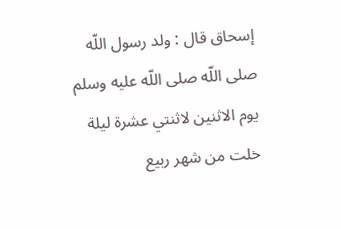إسحاق قال : ولد رسول اللّه صلى اللّه صلى اللّه عليه وسلم يوم الاثنين لاثنتي عشرة ليلة خلت من شهر ربيع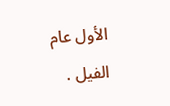الأول عام الفيل .